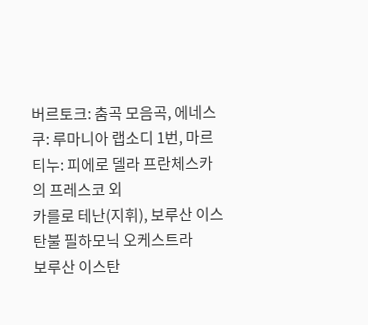버르토크: 춤곡 모음곡, 에네스쿠: 루마니아 랩소디 1번, 마르티누: 피에로 델라 프란체스카의 프레스코 외
카를로 테난(지휘), 보루산 이스탄불 필하모닉 오케스트라
보루산 이스탄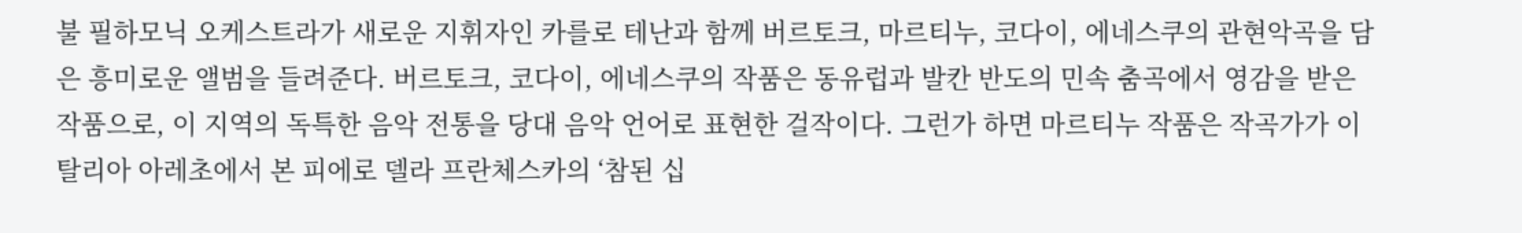불 필하모닉 오케스트라가 새로운 지휘자인 카를로 테난과 함께 버르토크, 마르티누, 코다이, 에네스쿠의 관현악곡을 담은 흥미로운 앨범을 들려준다. 버르토크, 코다이, 에네스쿠의 작품은 동유럽과 발칸 반도의 민속 춤곡에서 영감을 받은 작품으로, 이 지역의 독특한 음악 전통을 당대 음악 언어로 표현한 걸작이다. 그런가 하면 마르티누 작품은 작곡가가 이탈리아 아레초에서 본 피에로 델라 프란체스카의 ‘참된 십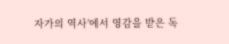자가의 역사’에서 영감을 받은 독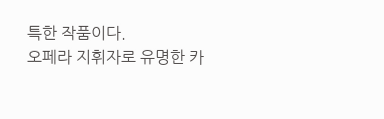특한 작품이다.
오페라 지휘자로 유명한 카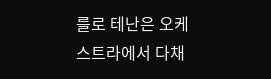를로 테난은 오케스트라에서 다채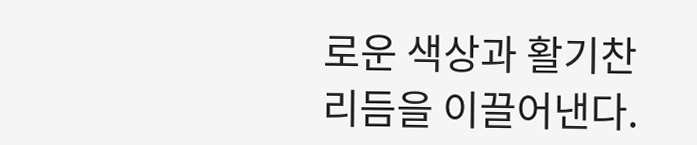로운 색상과 활기찬 리듬을 이끌어낸다.